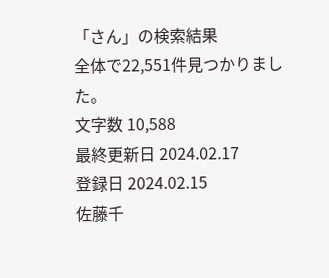「さん」の検索結果
全体で22,551件見つかりました。
文字数 10,588
最終更新日 2024.02.17
登録日 2024.02.15
佐藤千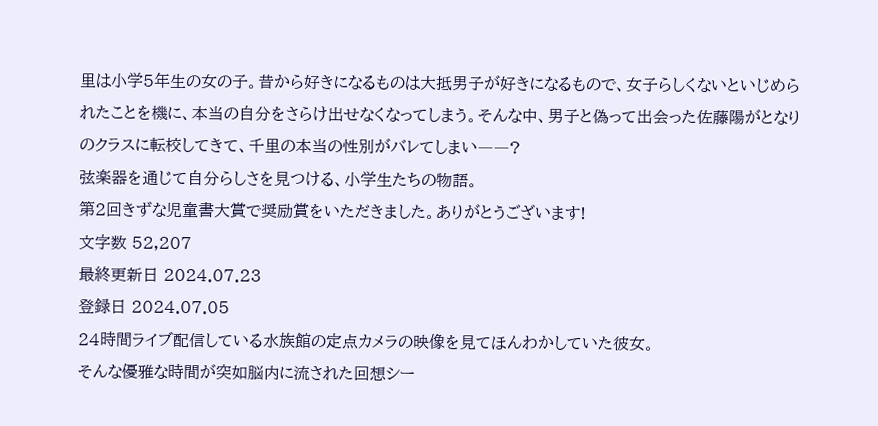里は小学5年生の女の子。昔から好きになるものは大抵男子が好きになるもので、女子らしくないといじめられたことを機に、本当の自分をさらけ出せなくなってしまう。そんな中、男子と偽って出会った佐藤陽がとなりのクラスに転校してきて、千里の本当の性別がバレてしまい――?
弦楽器を通じて自分らしさを見つける、小学生たちの物語。
第2回きずな児童書大賞で奨励賞をいただきました。ありがとうございます!
文字数 52,207
最終更新日 2024.07.23
登録日 2024.07.05
24時間ライブ配信している水族館の定点カメラの映像を見てほんわかしていた彼女。
そんな優雅な時間が突如脳内に流された回想シー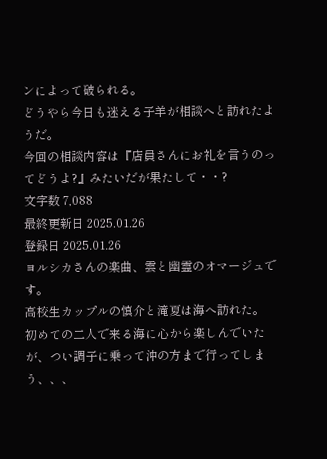ンによって破られる。
どうやら今日も迷える子羊が相談へと訪れたようだ。
今回の相談内容は『店員さんにお礼を言うのってどうよ?』みたいだが果たして・・?
文字数 7,088
最終更新日 2025.01.26
登録日 2025.01.26
ヨルシカさんの楽曲、雲と幽霊のオマージュです。
高校生カップルの慎介と滝夏は海へ訪れた。
初めての二人で来る海に心から楽しんでいたが、つい調子に乗って沖の方まで行ってしまう、、、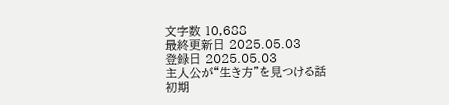文字数 10,688
最終更新日 2025.05.03
登録日 2025.05.03
主人公が“生き方”を見つける話
初期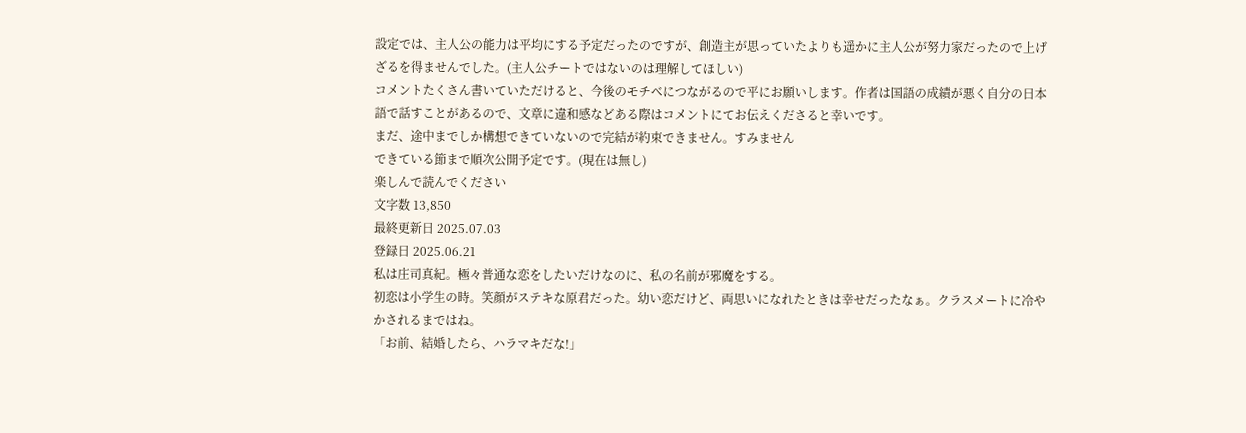設定では、主人公の能力は平均にする予定だったのですが、創造主が思っていたよりも遥かに主人公が努力家だったので上げざるを得ませんでした。(主人公チートではないのは理解してほしい)
コメントたくさん書いていただけると、今後のモチベにつながるので平にお願いします。作者は国語の成績が悪く自分の日本語で話すことがあるので、文章に違和感などある際はコメントにてお伝えくださると幸いです。
まだ、途中までしか構想できていないので完結が約束できません。すみません
できている節まで順次公開予定です。(現在は無し)
楽しんで読んでください
文字数 13,850
最終更新日 2025.07.03
登録日 2025.06.21
私は庄司真紀。極々普通な恋をしたいだけなのに、私の名前が邪魔をする。
初恋は小学生の時。笑顔がステキな原君だった。幼い恋だけど、両思いになれたときは幸せだったなぁ。クラスメートに冷やかされるまではね。
「お前、結婚したら、ハラマキだな!」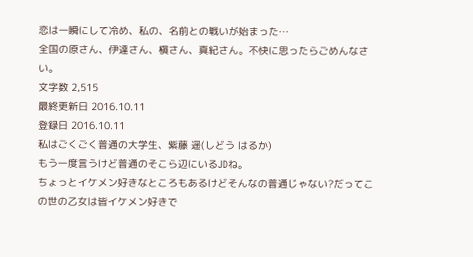恋は一瞬にして冷め、私の、名前との戦いが始まった…
全国の原さん、伊達さん、槇さん、真紀さん。不快に思ったらごめんなさい。
文字数 2,515
最終更新日 2016.10.11
登録日 2016.10.11
私はごくごく普通の大学生、紫藤 遥(しどう はるか)
もう一度言うけど普通のそこら辺にいるJDね。
ちょっとイケメン好きなところもあるけどそんなの普通じゃない?だってこの世の乙女は皆イケメン好きで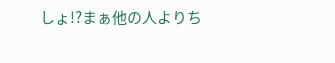しょ!?まぁ他の人よりち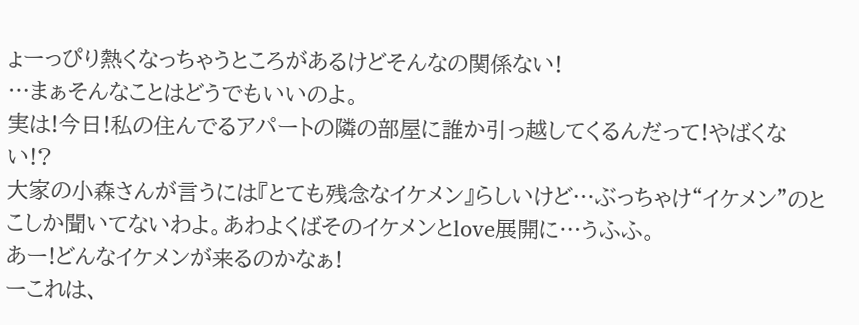ょーっぴり熱くなっちゃうところがあるけどそんなの関係ない!
…まぁそんなことはどうでもいいのよ。
実は!今日!私の住んでるアパートの隣の部屋に誰か引っ越してくるんだって!やばくない!?
大家の小森さんが言うには『とても残念なイケメン』らしいけど…ぶっちゃけ“イケメン”のとこしか聞いてないわよ。あわよくばそのイケメンとlove展開に…うふふ。
あー!どんなイケメンが来るのかなぁ!
ーこれは、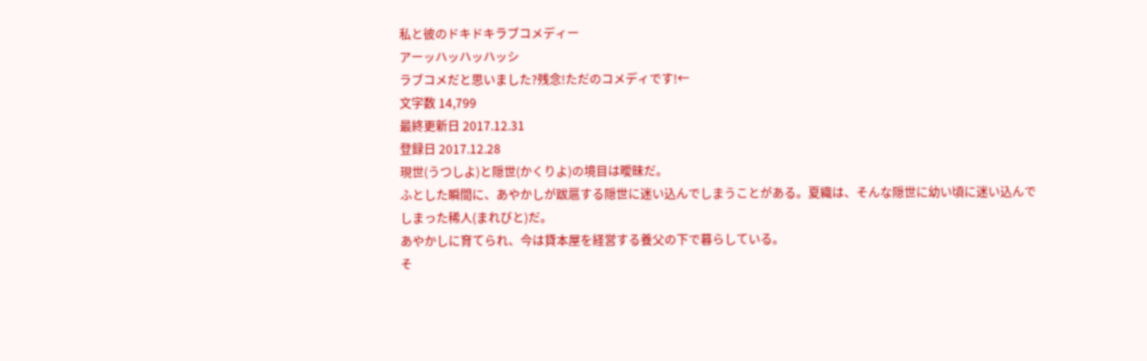私と彼のドキドキラブコメディー
アーッハッハッハッシ
ラブコメだと思いました?残念!ただのコメディです!←
文字数 14,799
最終更新日 2017.12.31
登録日 2017.12.28
現世(うつしよ)と隠世(かくりよ)の境目は曖昧だ。
ふとした瞬間に、あやかしが跋扈する隠世に迷い込んでしまうことがある。夏織は、そんな隠世に幼い頃に迷い込んでしまった稀人(まれびと)だ。
あやかしに育てられ、今は貸本屋を経営する養父の下で暮らしている。
そ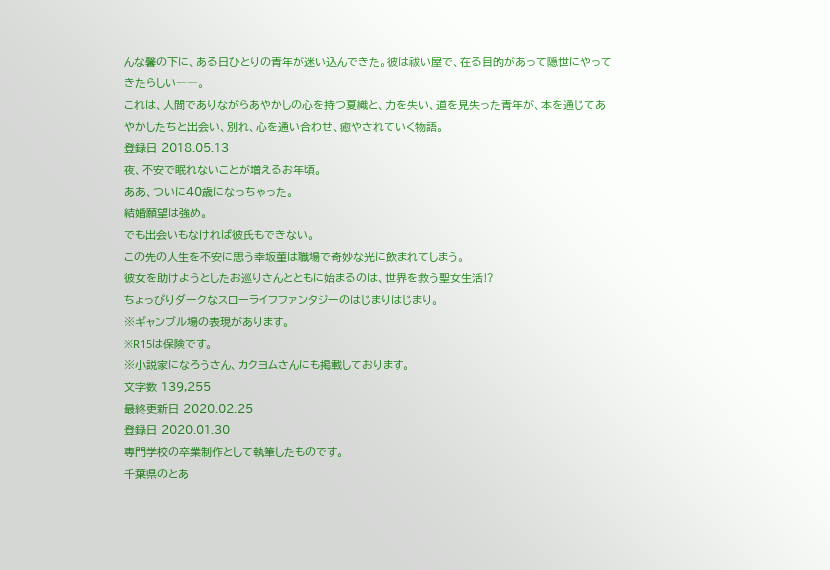んな馨の下に、ある日ひとりの青年が迷い込んできた。彼は祓い屋で、在る目的があって隠世にやってきたらしい――。
これは、人間でありながらあやかしの心を持つ夏織と、力を失い、道を見失った青年が、本を通じてあやかしたちと出会い、別れ、心を通い合わせ、癒やされていく物語。
登録日 2018.05.13
夜、不安で眠れないことが増えるお年頃。
ああ、ついに40歳になっちゃった。
結婚願望は強め。
でも出会いもなければ彼氏もできない。
この先の人生を不安に思う幸坂菫は職場で奇妙な光に飲まれてしまう。
彼女を助けようとしたお巡りさんとともに始まるのは、世界を救う聖女生活⁉
ちょっぴりダークなスローライフファンタジーのはじまりはじまり。
※ギャンブル場の表現があります。
※R15は保険です。
※小説家になろうさん、カクヨムさんにも掲載しております。
文字数 139,255
最終更新日 2020.02.25
登録日 2020.01.30
専門学校の卒業制作として執筆したものです。
千葉県のとあ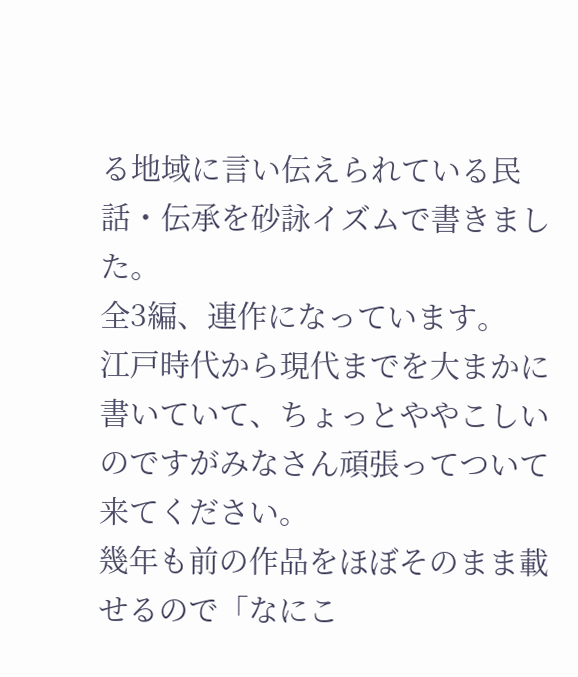る地域に言い伝えられている民話・伝承を砂詠イズムで書きました。
全3編、連作になっています。
江戸時代から現代までを大まかに書いていて、ちょっとややこしいのですがみなさん頑張ってついて来てください。
幾年も前の作品をほぼそのまま載せるので「なにこ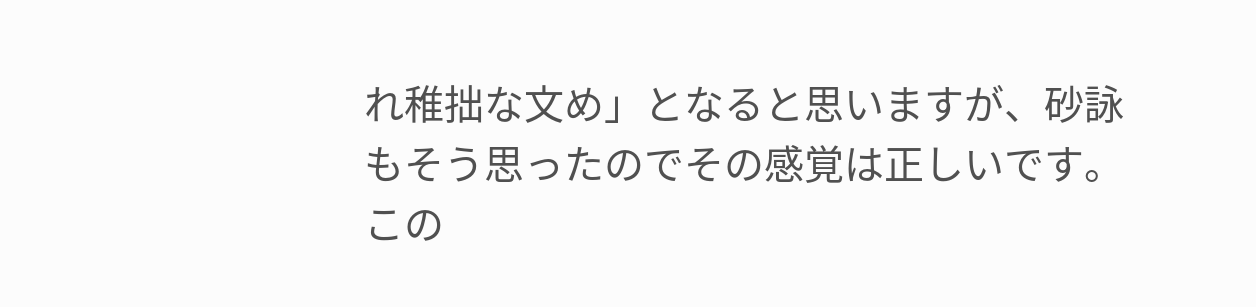れ稚拙な文め」となると思いますが、砂詠もそう思ったのでその感覚は正しいです。
この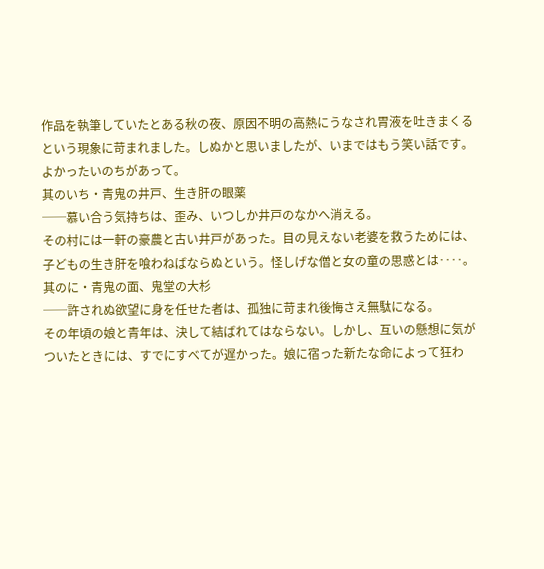作品を執筆していたとある秋の夜、原因不明の高熱にうなされ胃液を吐きまくるという現象に苛まれました。しぬかと思いましたが、いまではもう笑い話です。よかったいのちがあって。
其のいち・青鬼の井戸、生き肝の眼薬
──慕い合う気持ちは、歪み、いつしか井戸のなかへ消える。
その村には一軒の豪農と古い井戸があった。目の見えない老婆を救うためには、子どもの生き肝を喰わねばならぬという。怪しげな僧と女の童の思惑とは‥‥。
其のに・青鬼の面、鬼堂の大杉
──許されぬ欲望に身を任せた者は、孤独に苛まれ後悔さえ無駄になる。
その年頃の娘と青年は、決して結ばれてはならない。しかし、互いの懸想に気がついたときには、すでにすべてが遅かった。娘に宿った新たな命によって狂わ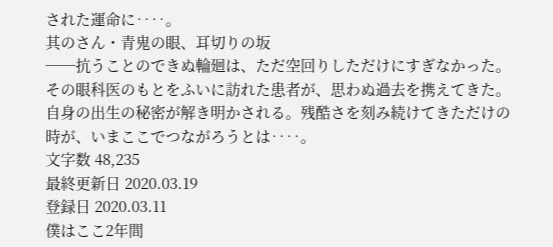された運命に‥‥。
其のさん・青鬼の眼、耳切りの坂
──抗うことのできぬ輪廻は、ただ空回りしただけにすぎなかった。
その眼科医のもとをふいに訪れた患者が、思わぬ過去を携えてきた。自身の出生の秘密が解き明かされる。残酷さを刻み続けてきただけの時が、いまここでつながろうとは‥‥。
文字数 48,235
最終更新日 2020.03.19
登録日 2020.03.11
僕はここ2年間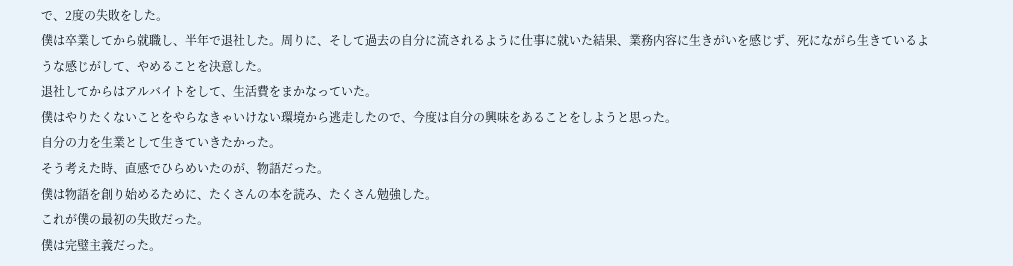で、2度の失敗をした。
僕は卒業してから就職し、半年で退社した。周りに、そして過去の自分に流されるように仕事に就いた結果、業務内容に生きがいを感じず、死にながら生きているような感じがして、やめることを決意した。
退社してからはアルバイトをして、生活費をまかなっていた。
僕はやりたくないことをやらなきゃいけない環境から逃走したので、今度は自分の興味をあることをしようと思った。
自分の力を生業として生きていきたかった。
そう考えた時、直感でひらめいたのが、物語だった。
僕は物語を創り始めるために、たくさんの本を読み、たくさん勉強した。
これが僕の最初の失敗だった。
僕は完璧主義だった。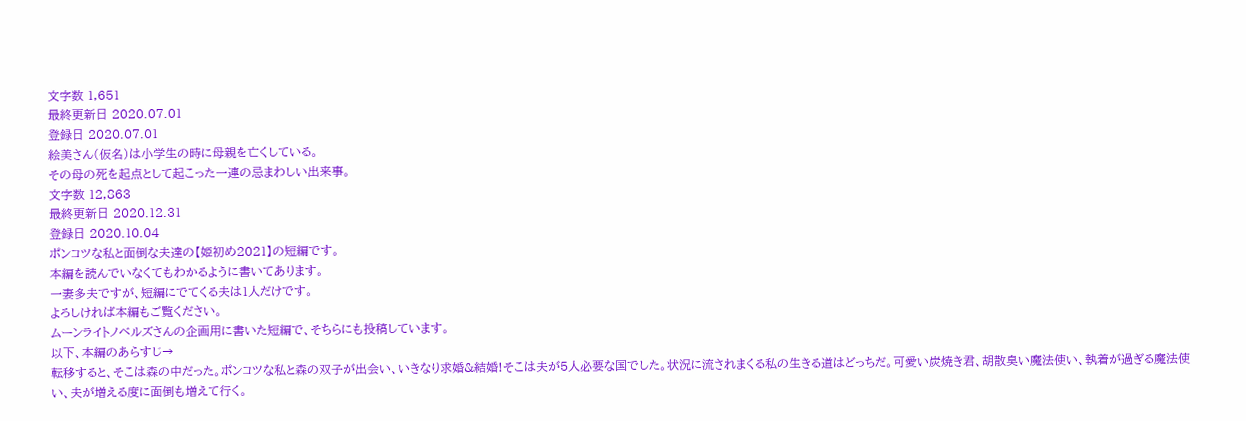文字数 1,651
最終更新日 2020.07.01
登録日 2020.07.01
絵美さん(仮名)は小学生の時に母親を亡くしている。
その母の死を起点として起こった一連の忌まわしい出来事。
文字数 12,863
最終更新日 2020.12.31
登録日 2020.10.04
ポンコツな私と面倒な夫達の【姫初め2021】の短編です。
本編を読んでいなくてもわかるように書いてあります。
一妻多夫ですが、短編にでてくる夫は1人だけです。
よろしければ本編もご覧ください。
ムーンライトノベルズさんの企画用に書いた短編で、そちらにも投稿しています。
以下、本編のあらすじ→
転移すると、そこは森の中だった。ポンコツな私と森の双子が出会い、いきなり求婚&結婚!そこは夫が5人必要な国でした。状況に流されまくる私の生きる道はどっちだ。可愛い炭焼き君、胡散臭い魔法使い、執着が過ぎる魔法使い、夫が増える度に面倒も増えて行く。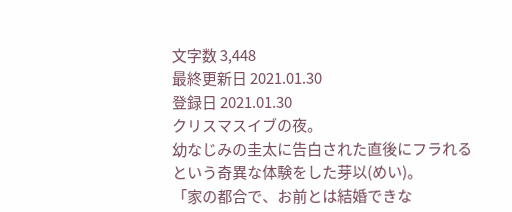文字数 3,448
最終更新日 2021.01.30
登録日 2021.01.30
クリスマスイブの夜。
幼なじみの圭太に告白された直後にフラれるという奇異な体験をした芽以(めい)。
「家の都合で、お前とは結婚できな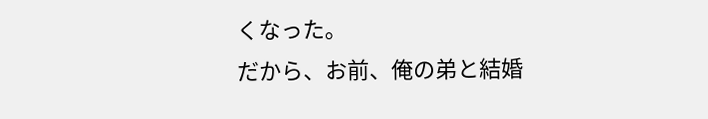くなった。
だから、お前、俺の弟と結婚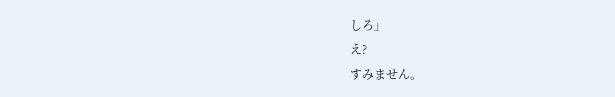しろ」
え?
すみません。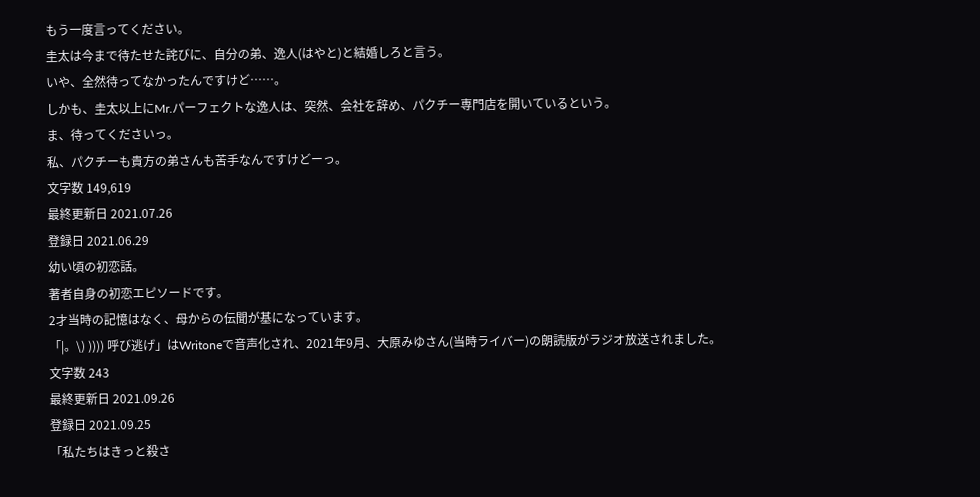もう一度言ってください。
圭太は今まで待たせた詫びに、自分の弟、逸人(はやと)と結婚しろと言う。
いや、全然待ってなかったんですけど……。
しかも、圭太以上にMr.パーフェクトな逸人は、突然、会社を辞め、パクチー専門店を開いているという。
ま、待ってくださいっ。
私、パクチーも貴方の弟さんも苦手なんですけどーっ。
文字数 149,619
最終更新日 2021.07.26
登録日 2021.06.29
幼い頃の初恋話。
著者自身の初恋エピソードです。
2才当時の記憶はなく、母からの伝聞が基になっています。
「|。\) )))) 呼び逃げ」はWritoneで音声化され、2021年9月、大原みゆさん(当時ライバー)の朗読版がラジオ放送されました。
文字数 243
最終更新日 2021.09.26
登録日 2021.09.25
「私たちはきっと殺さ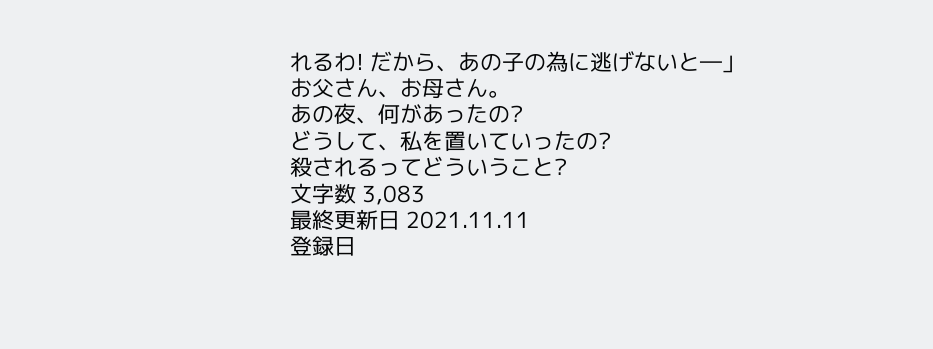れるわ! だから、あの子の為に逃げないと―」
お父さん、お母さん。
あの夜、何があったの?
どうして、私を置いていったの?
殺されるってどういうこと?
文字数 3,083
最終更新日 2021.11.11
登録日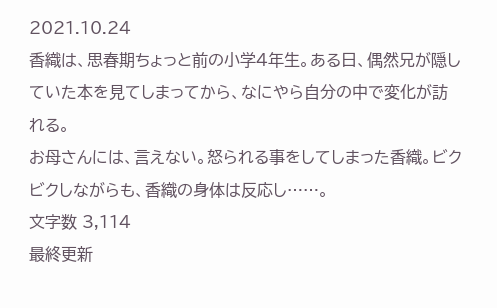2021.10.24
香織は、思春期ちょっと前の小学4年生。ある日、偶然兄が隠していた本を見てしまってから、なにやら自分の中で変化が訪れる。
お母さんには、言えない。怒られる事をしてしまった香織。ビクビクしながらも、香織の身体は反応し……。
文字数 3,114
最終更新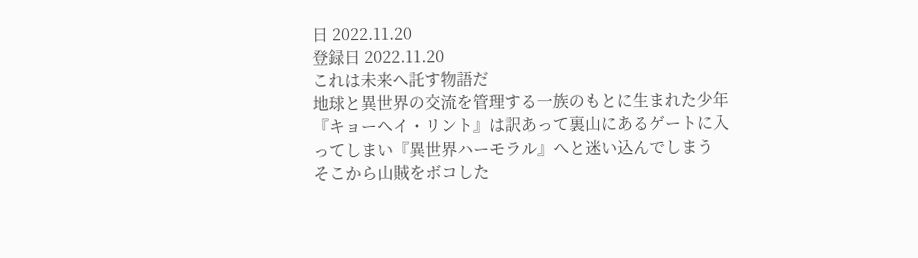日 2022.11.20
登録日 2022.11.20
これは未来へ託す物語だ
地球と異世界の交流を管理する一族のもとに生まれた少年『キョーヘイ・リント』は訳あって裏山にあるゲートに入ってしまい『異世界ハーモラル』へと迷い込んでしまう
そこから山賊をボコした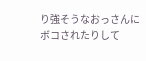り強そうなおっさんにボコされたりして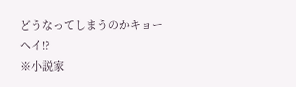どうなってしまうのかキョーヘイ!?
※小説家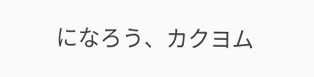になろう、カクヨム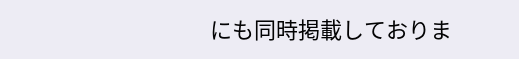にも同時掲載しておりま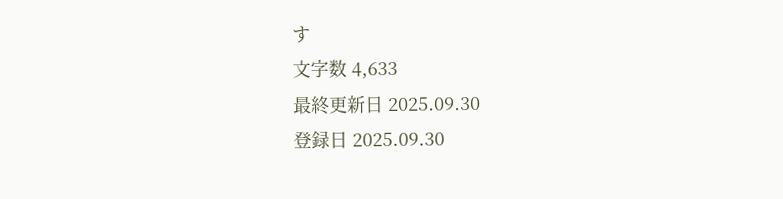す
文字数 4,633
最終更新日 2025.09.30
登録日 2025.09.30